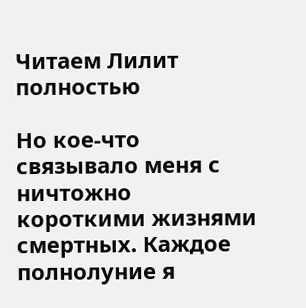Читаем Лилит полностью

Но кое-что связывало меня с ничтожно короткими жизнями смертных. Каждое полнолуние я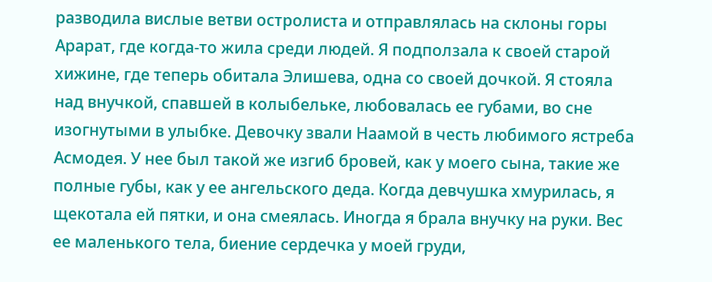разводила вислые ветви остролиста и отправлялась на склоны горы Арарат, где когда-то жила среди людей. Я подползала к своей старой хижине, где теперь обитала Элишева, одна со своей дочкой. Я стояла над внучкой, спавшей в колыбельке, любовалась ее губами, во сне изогнутыми в улыбке. Девочку звали Наамой в честь любимого ястреба Асмодея. У нее был такой же изгиб бровей, как у моего сына, такие же полные губы, как у ее ангельского деда. Когда девчушка хмурилась, я щекотала ей пятки, и она смеялась. Иногда я брала внучку на руки. Вес ее маленького тела, биение сердечка у моей груди,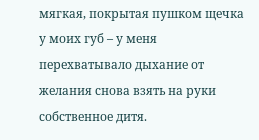мягкая, покрытая пушком щечка у моих губ – у меня перехватывало дыхание от желания снова взять на руки собственное дитя.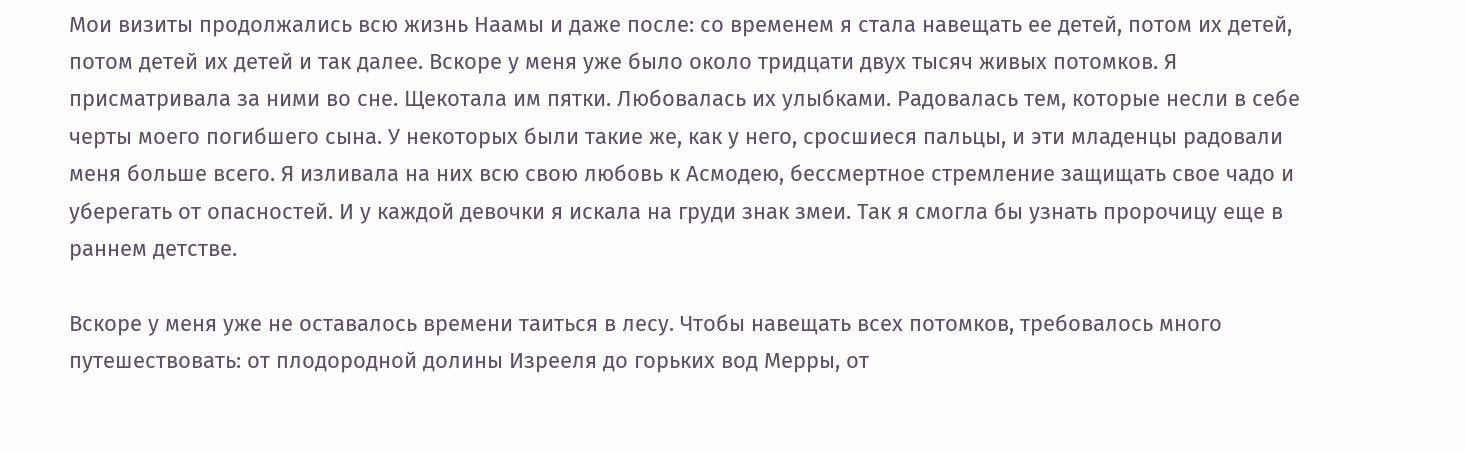Мои визиты продолжались всю жизнь Наамы и даже после: со временем я стала навещать ее детей, потом их детей, потом детей их детей и так далее. Вскоре у меня уже было около тридцати двух тысяч живых потомков. Я присматривала за ними во сне. Щекотала им пятки. Любовалась их улыбками. Радовалась тем, которые несли в себе черты моего погибшего сына. У некоторых были такие же, как у него, сросшиеся пальцы, и эти младенцы радовали меня больше всего. Я изливала на них всю свою любовь к Асмодею, бессмертное стремление защищать свое чадо и уберегать от опасностей. И у каждой девочки я искала на груди знак змеи. Так я смогла бы узнать пророчицу еще в раннем детстве.

Вскоре у меня уже не оставалось времени таиться в лесу. Чтобы навещать всех потомков, требовалось много путешествовать: от плодородной долины Изрееля до горьких вод Мерры, от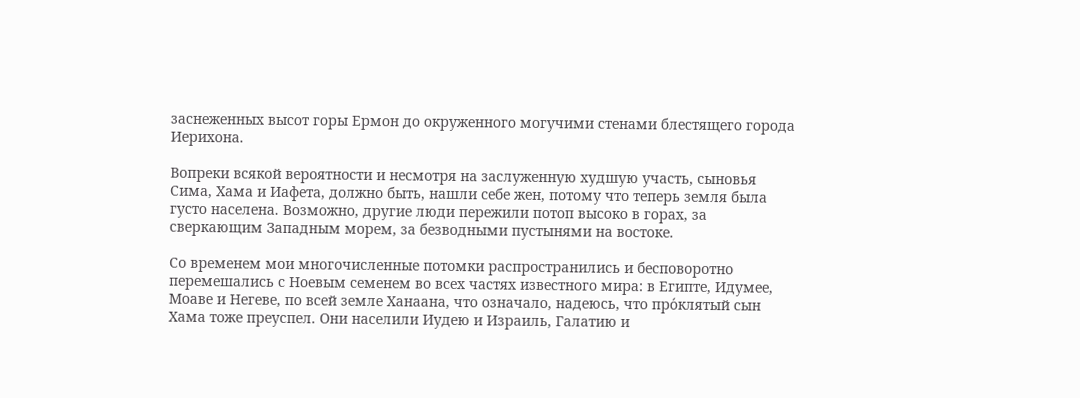заснеженных высот горы Ермон до окруженного могучими стенами блестящего города Иерихона.

Вопреки всякой вероятности и несмотря на заслуженную худшую участь, сыновья Сима, Хама и Иафета, должно быть, нашли себе жен, потому что теперь земля была густо населена. Возможно, другие люди пережили потоп высоко в горах, за сверкающим Западным морем, за безводными пустынями на востоке.

Со временем мои многочисленные потомки распространились и бесповоротно перемешались с Ноевым семенем во всех частях известного мира: в Египте, Идумее, Моаве и Негеве, по всей земле Ханаана, что означало, надеюсь, что про́клятый сын Хама тоже преуспел. Они населили Иудею и Израиль, Галатию и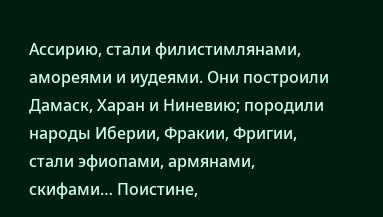Ассирию, стали филистимлянами, амореями и иудеями. Они построили Дамаск, Харан и Ниневию; породили народы Иберии, Фракии, Фригии, стали эфиопами, армянами, скифами… Поистине,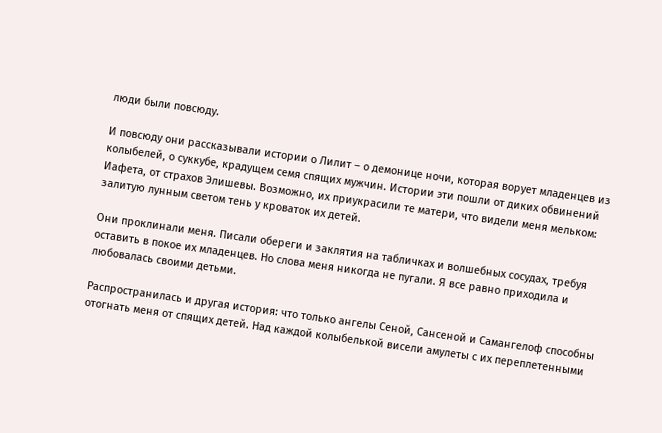люди были повсюду.

И повсюду они рассказывали истории о Лилит – о демонице ночи, которая ворует младенцев из колыбелей, о суккубе, крадущем семя спящих мужчин. Истории эти пошли от диких обвинений Иафета, от страхов Элишевы. Возможно, их приукрасили те матери, что видели меня мельком: залитую лунным светом тень у кроваток их детей.

Они проклинали меня. Писали обереги и заклятия на табличках и волшебных сосудах, требуя оставить в покое их младенцев. Но слова меня никогда не пугали. Я все равно приходила и любовалась своими детьми.

Распространилась и другая история: что только ангелы Сеной, Сансеной и Самангелоф способны отогнать меня от спящих детей. Над каждой колыбелькой висели амулеты с их переплетенными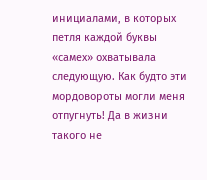инициалами, в которых петля каждой буквы «самех» охватывала следующую. Как будто эти мордовороты могли меня отпугнуть! Да в жизни такого не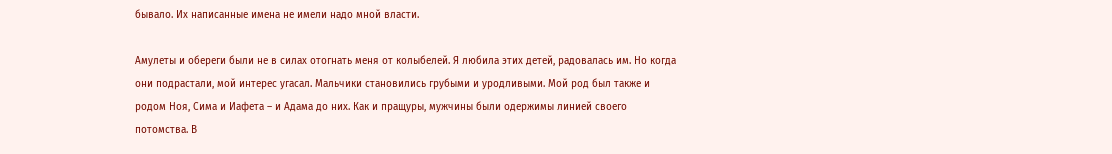бывало. Их написанные имена не имели надо мной власти.

Амулеты и обереги были не в силах отогнать меня от колыбелей. Я любила этих детей, радовалась им. Но когда они подрастали, мой интерес угасал. Мальчики становились грубыми и уродливыми. Мой род был также и родом Ноя, Сима и Иафета – и Адама до них. Как и пращуры, мужчины были одержимы линией своего потомства. В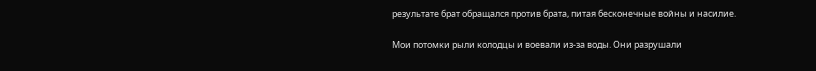результате брат обращался против брата, питая бесконечные войны и насилие.

Мои потомки рыли колодцы и воевали из-за воды. Они разрушали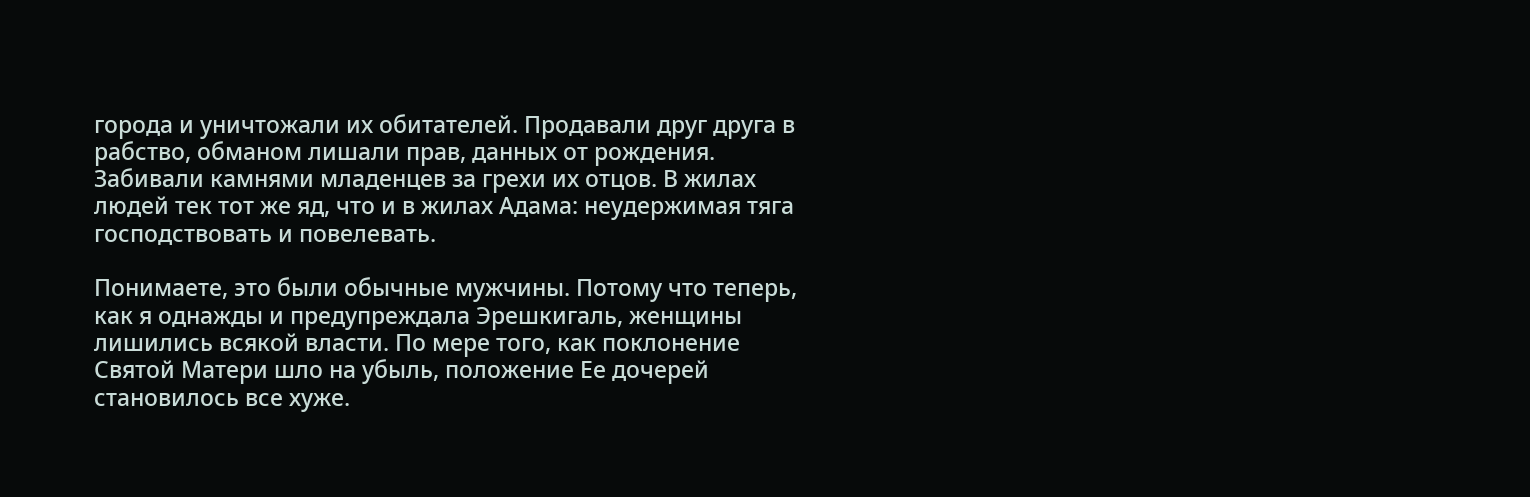города и уничтожали их обитателей. Продавали друг друга в рабство, обманом лишали прав, данных от рождения. Забивали камнями младенцев за грехи их отцов. В жилах людей тек тот же яд, что и в жилах Адама: неудержимая тяга господствовать и повелевать.

Понимаете, это были обычные мужчины. Потому что теперь, как я однажды и предупреждала Эрешкигаль, женщины лишились всякой власти. По мере того, как поклонение Святой Матери шло на убыль, положение Ее дочерей становилось все хуже.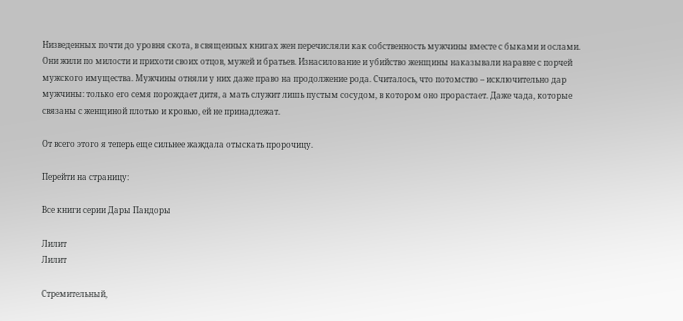Низведенных почти до уровня скота, в священных книгах жен перечисляли как собственность мужчины вместе с быками и ослами. Они жили по милости и прихоти своих отцов, мужей и братьев. Изнасилование и убийство женщины наказывали наравне с порчей мужского имущества. Мужчины отняли у них даже право на продолжение рода. Считалось, что потомство – исключительно дар мужчины: только его семя порождает дитя, а мать служит лишь пустым сосудом, в котором оно прорастает. Даже чада, которые связаны с женщиной плотью и кровью, ей не принадлежат.

От всего этого я теперь еще сильнее жаждала отыскать пророчицу.

Перейти на страницу:

Все книги серии Дары Пандоры

Лилит
Лилит

Стремительный,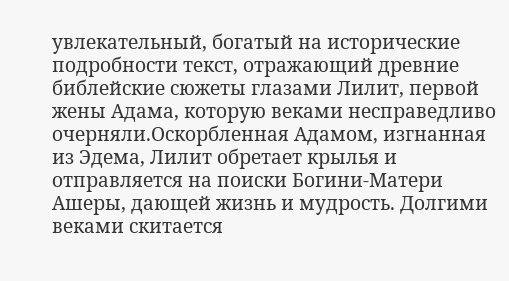увлекательный, богатый на исторические подробности текст, отражающий древние библейские сюжеты глазами Лилит, первой жены Адама, которую веками несправедливо очерняли.Оскорбленная Адамом, изгнанная из Эдема, Лилит обретает крылья и отправляется на поиски Богини-Матери Ашеры, дающей жизнь и мудрость. Долгими веками скитается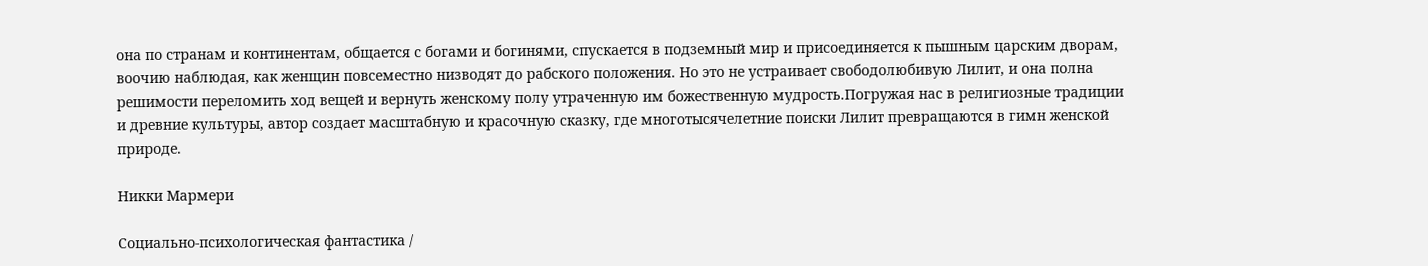она по странам и континентам, общается с богами и богинями, спускается в подземный мир и присоединяется к пышным царским дворам, воочию наблюдая, как женщин повсеместно низводят до рабского положения. Но это не устраивает свободолюбивую Лилит, и она полна решимости переломить ход вещей и вернуть женскому полу утраченную им божественную мудрость.Погружая нас в религиозные традиции и древние культуры, автор создает масштабную и красочную сказку, где многотысячелетние поиски Лилит превращаются в гимн женской природе.

Никки Мармери

Социально-психологическая фантастика /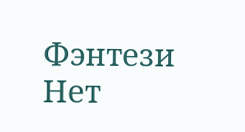Фэнтези
Нет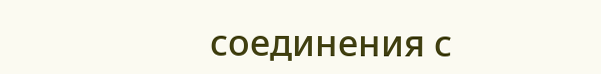соединения с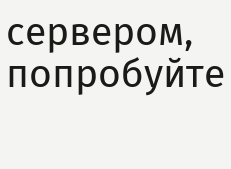сервером, попробуйте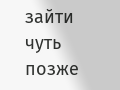зайти чуть позже